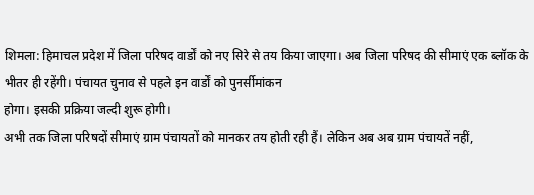शिमला: हिमाचल प्रदेश में जिला परिषद वार्डों को नए सिरे से तय किया जाएगा। अब जिला परिषद की सीमाएं एक ब्लॉक के भीतर ही रहेंगी। पंचायत चुनाव से पहले इन वार्डों को पुनर्सीमांकन
होगा। इसकी प्रक्रिया जल्दी शुरू होगी।
अभी तक जिला परिषदों सीमाएं ग्राम पंचायतों को मानकर तय होती रही हैं। लेकिन अब अब ग्राम पंचायतें नहीं,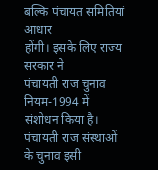बल्कि पंचायत समितियां आधार
होंगी। इसके लिए राज्य सरकार ने
पंचायती राज चुनाव नियम-1994 में
संशोधन किया है।
पंचायती राज संस्थाओं के चुनाव इसी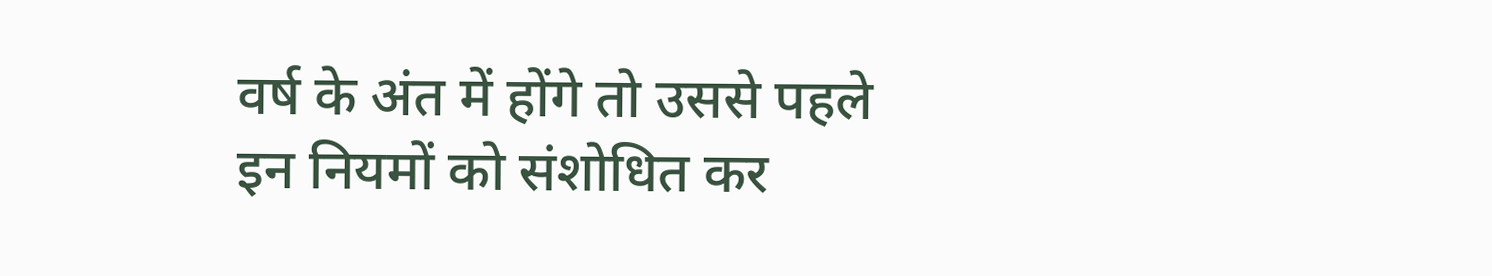वर्ष के अंत में होंगे तो उससे पहले इन नियमों को संशोधित कर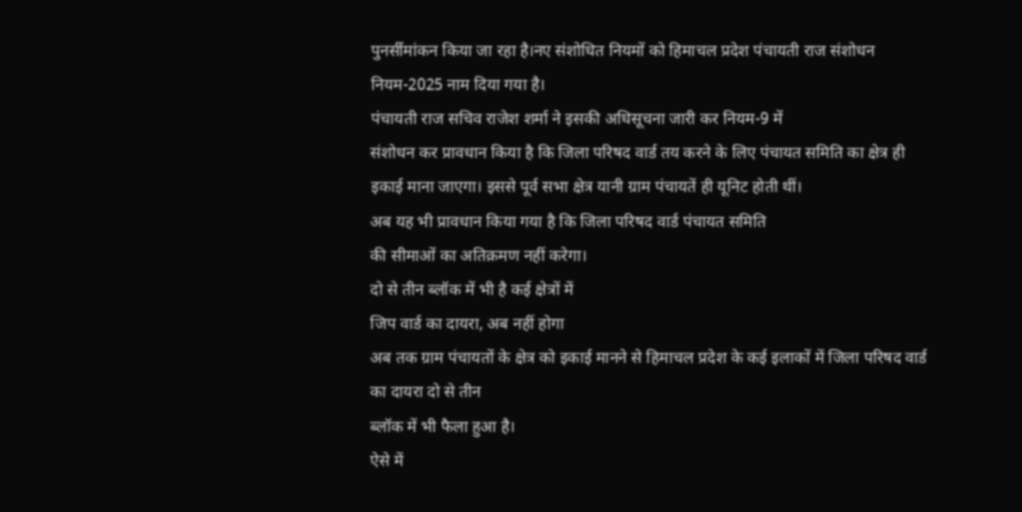पुनर्सीमांकन किया जा रहा है।नए संशोधित नियमों को हिमाचल प्रदेश पंचायती राज संशोधन नियम-2025 नाम दिया गया है।
पंचायती राज सचिव राजेश शर्मा ने इसकी अधिसूचना जारी कर नियम-9 में
संशोधन कर प्रावधान किया है कि जिला परिषद वार्ड तय करने के लिए पंचायत समिति का क्षेत्र ही इकाई माना जाएगा। इससे पूर्व सभा क्षेत्र यानी ग्राम पंचायतें ही यूनिट होती थीं।
अब यह भी प्रावधान किया गया है कि जिला परिषद वार्ड पंचायत समिति
की सीमाओं का अतिक्रमण नहीं करेगा।
दो से तीन ब्लॉक में भी है कई क्षेत्रों में
जिप वार्ड का दायरा, अब नहीं होगा
अब तक ग्राम पंचायतों के क्षेत्र को इकाई मानने से हिमाचल प्रदेश के कई इलाकों में जिला परिषद वार्ड का दायरा दो से तीन
ब्लॉक में भी फैला हुआ है।
ऐसे में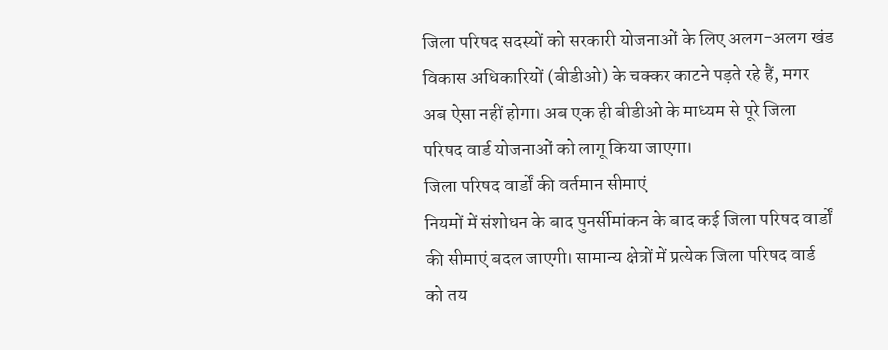जिला परिषद सदस्यों को सरकारी योजनाओं के लिए अलग-अलग खंड विकास अधिकारियों (बीडीओ) के चक्कर काटने पड़ते रहे हैं, मगर अब ऐसा नहीं होगा। अब एक ही बीडीओ के माध्यम से पूरे जिला परिषद वार्ड योजनाओं को लागू किया जाएगा।
जिला परिषद वार्डों की वर्तमान सीमाएं
नियमों में संशोधन के बाद पुनर्सीमांकन के बाद कई जिला परिषद वार्डों की सीमाएं बदल जाएगी। सामान्य क्षेत्रों में प्रत्येक जिला परिषद वार्ड को तय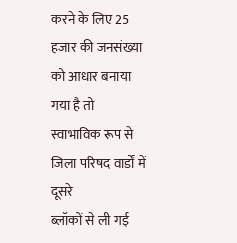करने के लिए 25 हजार की जनसंख्या को आधार बनाया गया है तो स्वाभाविक रूप से जिला परिषद वार्डों में दूसरे
ब्लॉकों से ली गई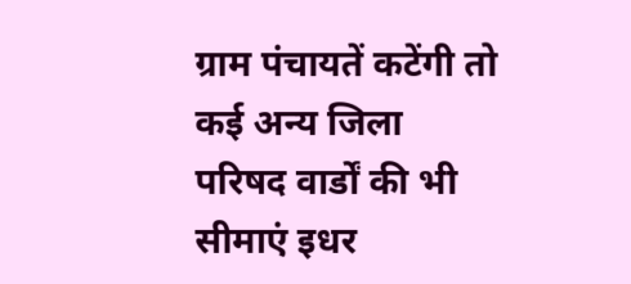ग्राम पंचायतें कटेंगी तो कई अन्य जिला परिषद वार्डों की भी सीमाएं इधर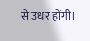से उधर होंगी।